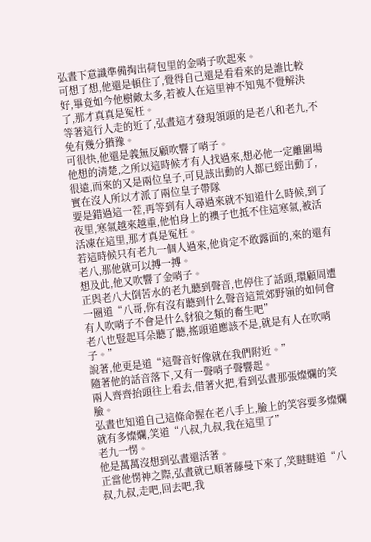弘晝下意識準備掏出荷包里的金哨子吹起來。
可想了想,他還是頓住了,覺得自己還是看看來的是誰比較好,畢竟如今他樹敵太多,若被人在這里神不知鬼不覺解決了,那才真真是冤枉。
等著這行人走的近了,弘晝這才發現領頭的是老八和老九,不免有幾分猶豫。
可很快,他還是義無反顧吹響了哨子。
他想的清楚,之所以這時候才有人找過來,想必他一定離圍場很遠,而來的又是兩位皇子,可見該出動的人都已經出動了,實在沒人所以才派了兩位皇子帶隊
要是錯過這一茬,再等到有人尋過來就不知道什么時候,到了夜里,寒氣越來越重,他怕身上的襖子也抵不住這寒氣,被活活凍在這里,那才真是冤枉。
若這時候只有老九一個人過來,他肯定不敢露面的,來的還有老八,那他就可以搏一搏。
想及此,他又吹響了金哨子。
正與老八大倒苦水的老九聽到聲音,也停住了話頭,環顧周遭一圈道“八哥,你有沒有聽到什么聲音這荒郊野嶺的如何會有人吹哨子不會是什么豺狼之類的畜生吧”
老八也豎起耳朵聽了聽,搖頭道應該不是,就是有人在吹哨子。”
說著,他更是道“這聲音好像就在我們附近。”
隨著他的話音落下,又有一聲哨子聲響起。
兩人齊齊抬頭往上看去,借著火把,看到弘晝那張燦爛的笑臉。
弘晝也知道自己這條命握在老八手上,臉上的笑容要多燦爛就有多燦爛,笑道“八叔,九叔,我在這里了”
老九一愣。
他是萬萬沒想到弘晝還活著。
正當他愣神之際,弘晝就已順著藤曼下來了,笑瞇瞇道“八叔,九叔,走吧,回去吧,我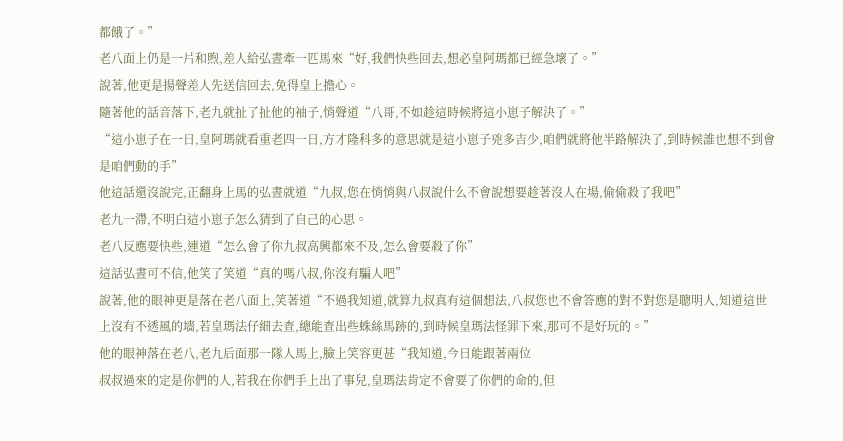都餓了。”
老八面上仍是一片和煦,差人給弘晝牽一匹馬來“好,我們快些回去,想必皇阿瑪都已經急壞了。”
說著,他更是揚聲差人先送信回去,免得皇上擔心。
隨著他的話音落下,老九就扯了扯他的袖子,悄聲道“八哥,不如趁這時候將這小崽子解決了。”
“這小崽子在一日,皇阿瑪就看重老四一日,方才隆科多的意思就是這小崽子兇多吉少,咱們就將他半路解決了,到時候誰也想不到會是咱們動的手”
他這話還沒說完,正翻身上馬的弘晝就道“九叔,您在悄悄與八叔說什么不會說想要趁著沒人在場,偷偷殺了我吧”
老九一滯,不明白這小崽子怎么猜到了自己的心思。
老八反應要快些,連道“怎么會了你九叔高興都來不及,怎么會要殺了你”
這話弘晝可不信,他笑了笑道“真的嗎八叔,你沒有騙人吧”
說著,他的眼神更是落在老八面上,笑著道“不過我知道,就算九叔真有這個想法,八叔您也不會答應的對不對您是聰明人,知道這世上沒有不透風的墻,若皇瑪法仔細去查,總能查出些蛛絲馬跡的,到時候皇瑪法怪罪下來,那可不是好玩的。”
他的眼神落在老八,老九后面那一隊人馬上,臉上笑容更甚“我知道,今日能跟著兩位
叔叔過來的定是你們的人,若我在你們手上出了事兒,皇瑪法肯定不會要了你們的命的,但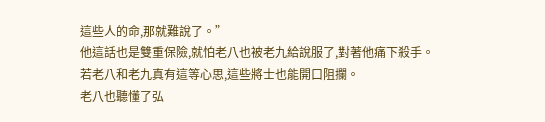這些人的命,那就難說了。”
他這話也是雙重保險,就怕老八也被老九給說服了,對著他痛下殺手。
若老八和老九真有這等心思,這些將士也能開口阻攔。
老八也聽懂了弘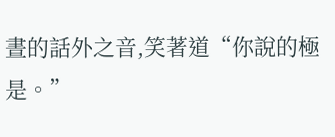晝的話外之音,笑著道“你說的極是。”